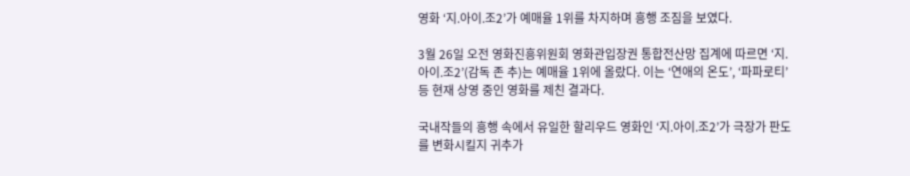영화 ‘지.아이.조2’가 예매율 1위를 차지하며 흥행 조짐을 보였다.

3월 26일 오전 영화진흥위원회 영화관입장권 통합전산망 집계에 따르면 ‘지.아이.조2’(감독 존 추)는 예매율 1위에 올랐다. 이는 ‘연애의 온도’, ‘파파로티’ 등 현재 상영 중인 영화를 제친 결과다.

국내작들의 흥행 속에서 유일한 할리우드 영화인 ‘지.아이.조2’가 극장가 판도를 변화시킬지 귀추가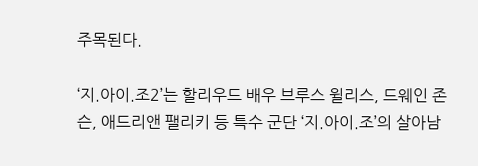주목된다.

‘지.아이.조2’는 할리우드 배우 브루스 윌리스, 드웨인 존슨, 애드리앤 팰리키 등 특수 군단 ‘지.아이.조’의 살아남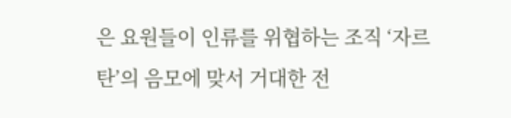은 요원들이 인류를 위협하는 조직 ‘자르탄’의 음모에 맞서 거대한 전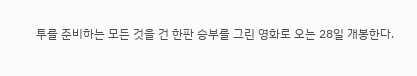투를 준비하는 모든 것을 건 한판 승부를 그린 영화로 오는 28일 개봉한다.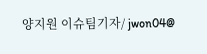양지원 이슈팀기자/ jwon04@